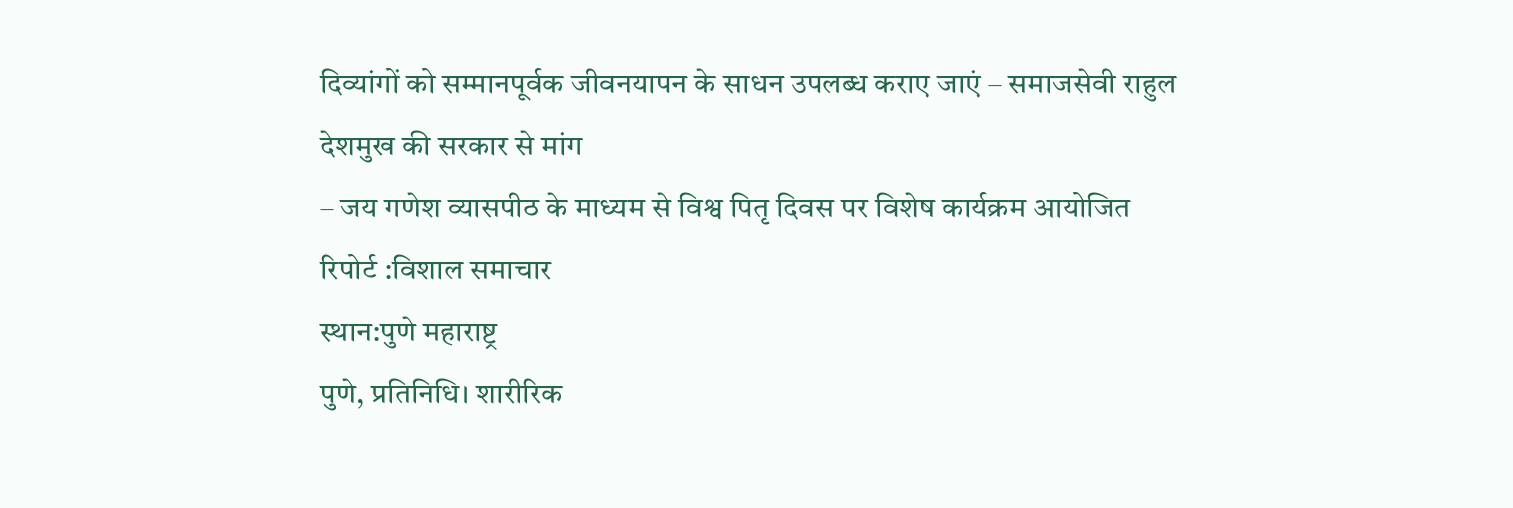दिव्यांगों को सम्मानपूर्वक जीवनयापन के साधन उपलब्ध कराए जाएं – समाजसेवी राहुल देशमुख की सरकार से मांग
– जय गणेश व्यासपीठ के माध्यम से विश्व पितृ दिवस पर विशेष कार्यक्रम आयोजित
रिपोर्ट :विशाल समाचार
स्थान:पुणे महाराष्ट्र
पुणे, प्रतिनिधि। शारीरिक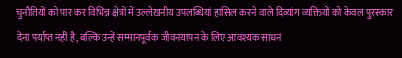चुनौतियों को पार कर विभिन्न क्षेत्रों में उल्लेखनीय उपलब्धियां हासिल करने वाले दिव्यांग व्यक्तियों को केवल पुरस्कार देना पर्याप्त नहीं है, बल्कि उन्हें सम्मानपूर्वक जीवनयापन के लिए आवश्यक साधन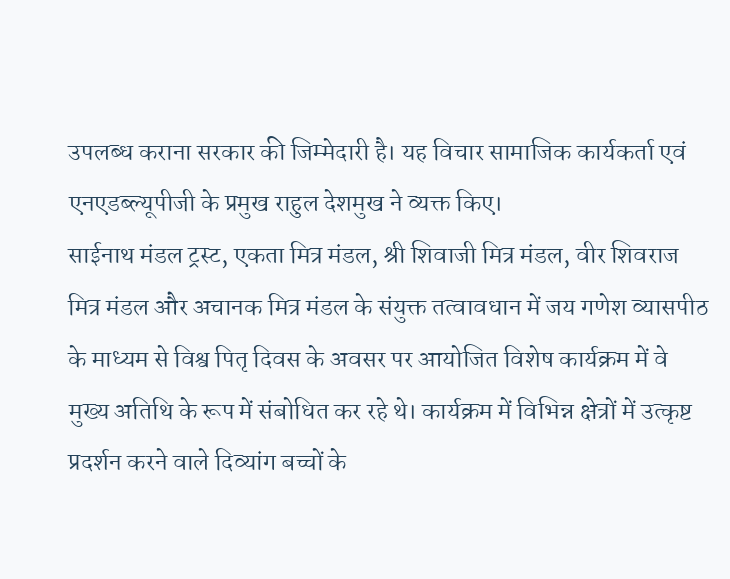उपलब्ध कराना सरकार की जिम्मेदारी है। यह विचार सामाजिक कार्यकर्ता एवं एनएडब्ल्यूपीजी के प्रमुख राहुल देशमुख ने व्यक्त किए।
साईनाथ मंडल ट्रस्ट, एकता मित्र मंडल, श्री शिवाजी मित्र मंडल, वीर शिवराज मित्र मंडल और अचानक मित्र मंडल के संयुक्त तत्वावधान में जय गणेश व्यासपीठ के माध्यम से विश्व पितृ दिवस के अवसर पर आयोजित विशेष कार्यक्रम में वे मुख्य अतिथि के रूप में संबोधित कर रहे थे। कार्यक्रम में विभिन्न क्षेत्रों में उत्कृष्ट प्रदर्शन करने वाले दिव्यांग बच्चों के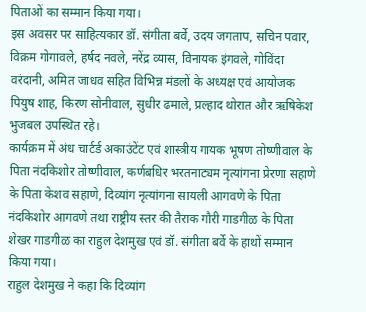पिताओं का सम्मान किया गया।
इस अवसर पर साहित्यकार डॉ. संगीता बर्वे, उदय जगताप, सचिन पवार, विक्रम गोगावले, हर्षद नवले, नरेंद्र व्यास, विनायक इंगवले, गोविंदा वरंदानी, अमित जाधव सहित विभिन्न मंडलों के अध्यक्ष एवं आयोजक पियुष शाह, किरण सोनीवाल, सुधीर ढमाले, प्रल्हाद थोरात और ऋषिकेश भुजबल उपस्थित रहे।
कार्यक्रम में अंध चार्टर्ड अकाउंटेंट एवं शास्त्रीय गायक भूषण तोष्णीवाल के पिता नंदकिशोर तोष्णीवाल, कर्णबधिर भरतनाट्यम नृत्यांगना प्रेरणा सहाणे के पिता केशव सहाणे, दिव्यांग नृत्यांगना सायली आगवणे के पिता नंदकिशोर आगवणे तथा राष्ट्रीय स्तर की तैराक गौरी गाडगीळ के पिता शेखर गाडगीळ का राहुल देशमुख एवं डॉ. संगीता बर्वे के हाथों सम्मान किया गया।
राहुल देशमुख ने कहा कि दिव्यांग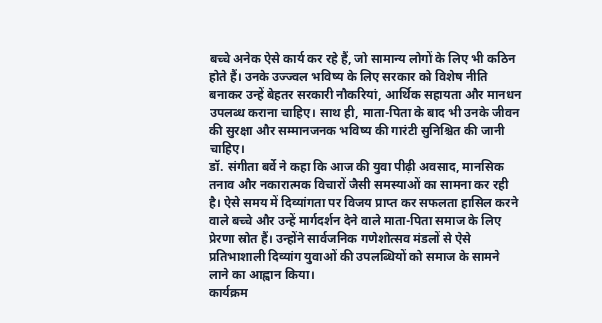बच्चे अनेक ऐसे कार्य कर रहे हैं, जो सामान्य लोगों के लिए भी कठिन होते हैं। उनके उज्ज्वल भविष्य के लिए सरकार को विशेष नीति बनाकर उन्हें बेहतर सरकारी नौकरियां, आर्थिक सहायता और मानधन उपलब्ध कराना चाहिए। साथ ही, माता-पिता के बाद भी उनके जीवन की सुरक्षा और सम्मानजनक भविष्य की गारंटी सुनिश्चित की जानी चाहिए।
डॉ. संगीता बर्वे ने कहा कि आज की युवा पीढ़ी अवसाद, मानसिक तनाव और नकारात्मक विचारों जैसी समस्याओं का सामना कर रही है। ऐसे समय में दिव्यांगता पर विजय प्राप्त कर सफलता हासिल करने वाले बच्चे और उन्हें मार्गदर्शन देने वाले माता-पिता समाज के लिए प्रेरणा स्रोत हैं। उन्होंने सार्वजनिक गणेशोत्सव मंडलों से ऐसे प्रतिभाशाली दिव्यांग युवाओं की उपलब्धियों को समाज के सामने लाने का आह्वान किया।
कार्यक्रम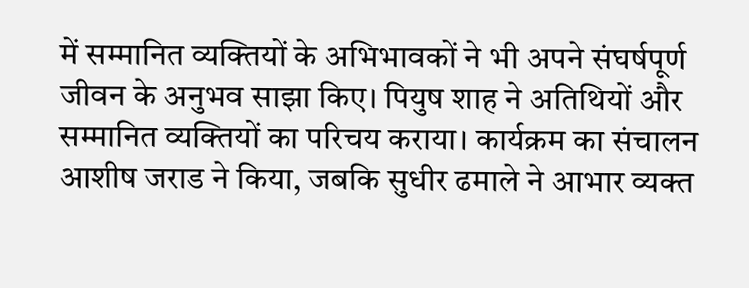में सम्मानित व्यक्तियों के अभिभावकों ने भी अपने संघर्षपूर्ण जीवन के अनुभव साझा किए। पियुष शाह ने अतिथियों और सम्मानित व्यक्तियों का परिचय कराया। कार्यक्रम का संचालन आशीष जराड ने किया, जबकि सुधीर ढमाले ने आभार व्यक्त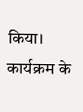किया। कार्यक्रम के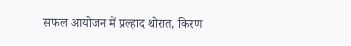सफल आयोजन में प्रल्हाद थोरात, किरण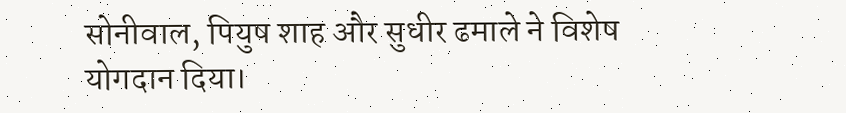सोनीवाल, पियुष शाह और सुधीर ढमाले ने विशेष योगदान दिया।